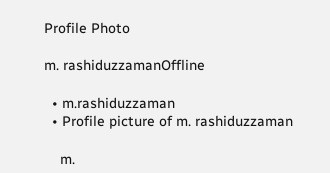Profile Photo

m. rashiduzzamanOffline

  • m.rashiduzzaman
  • Profile picture of m. rashiduzzaman

    m.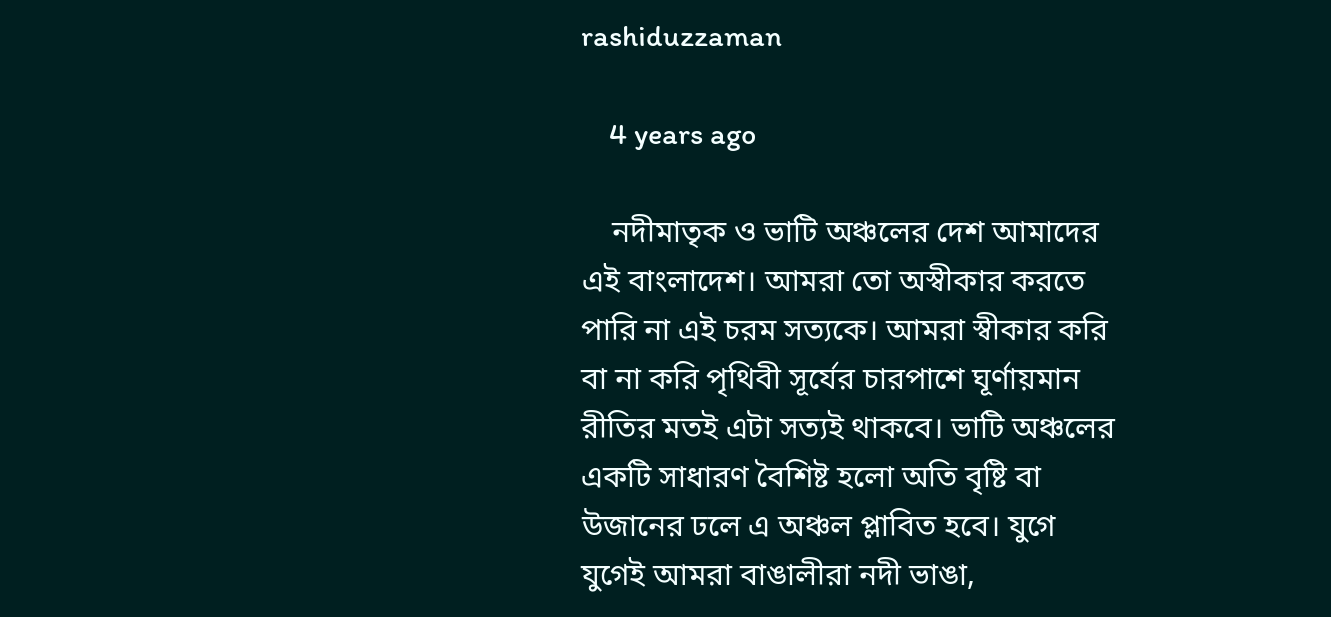rashiduzzaman

    4 years ago

    নদীমাতৃক ও ভাটি অঞ্চলের দেশ আমাদের এই বাংলাদেশ। আমরা তো অস্বীকার করতে পারি না এই চরম সত্যকে। আমরা স্বীকার করি বা না করি পৃথিবী সূর্যের চারপাশে ঘূর্ণায়মান রীতির মতই এটা সত্যই থাকবে। ভাটি অঞ্চলের একটি সাধারণ বৈশিষ্ট হলো অতি বৃষ্টি বা উজানের ঢলে এ অঞ্চল প্লাবিত হবে। যুগে যুগেই আমরা বাঙালীরা নদী ভাঙা,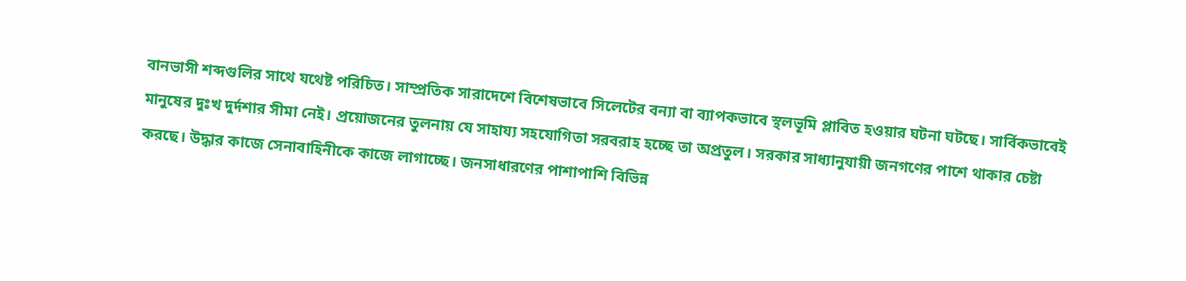বানভাসী শব্দগুলির সাথে যথেষ্ট পরিচিত। সাম্প্রতিক সারাদেশে বিশেষভাবে সিলেটের বন্যা বা ব্যাপকভাবে স্থলভূমি প্লাবিত হওয়ার ঘটনা ঘটছে। সার্বিকভাবেই মানুষের দুঃখ দুর্দশার সীমা নেই। প্রয়োজনের তুলনায় যে সাহায্য সহযোগিতা সরবরাহ হচ্ছে তা অপ্রতুল। সরকার সাধ্যানুযায়ী জনগণের পাশে থাকার চেষ্টা করছে। উদ্ধার কাজে সেনাবাহিনীকে কাজে লাগাচ্ছে। জনসাধারণের পাশাপাশি বিভিন্ন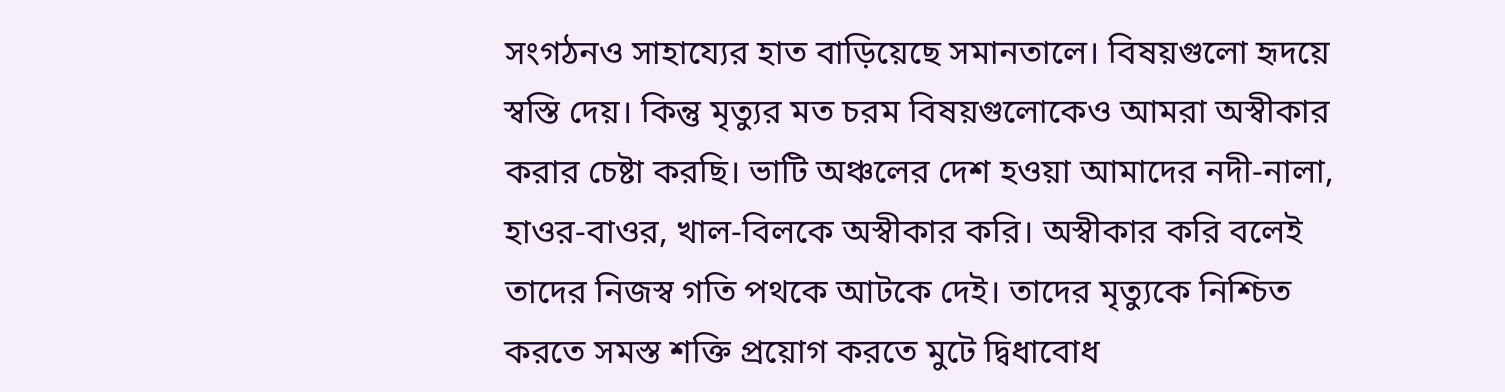সংগঠনও সাহায্যের হাত বাড়িয়েছে সমানতালে। বিষয়গুলো হৃদয়ে স্বস্তি দেয়। কিন্তু মৃত্যুর মত চরম বিষয়গুলোকেও আমরা অস্বীকার করার চেষ্টা করছি। ভাটি অঞ্চলের দেশ হওয়া আমাদের নদী-নালা, হাওর-বাওর, খাল-বিলকে অস্বীকার করি। অস্বীকার করি বলেই তাদের নিজস্ব গতি পথকে আটকে দেই। তাদের মৃত্যুকে নিশ্চিত করতে সমস্ত শক্তি প্রয়োগ করতে মুটে দ্বিধাবোধ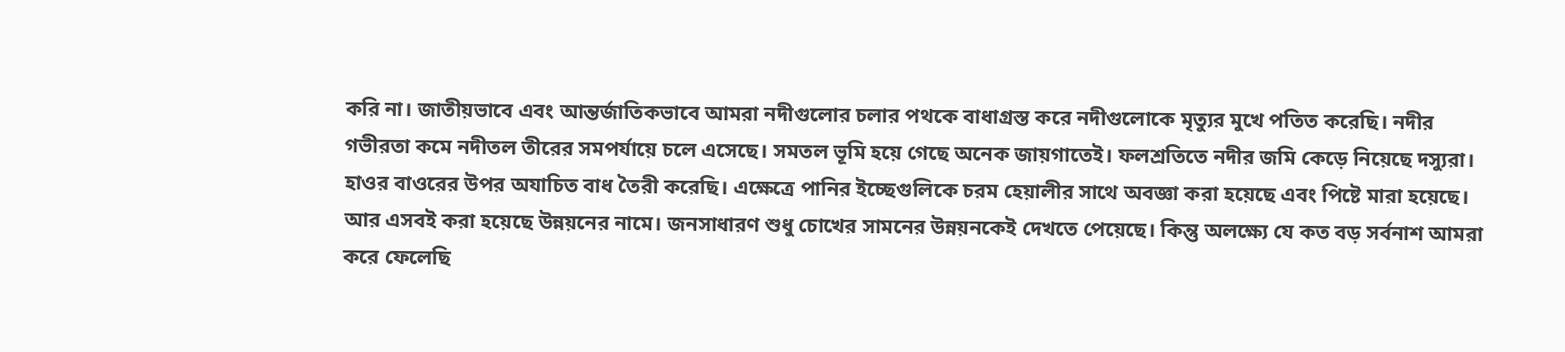করি না। জাতীয়ভাবে এবং আন্তর্জাতিকভাবে আমরা নদীগুলোর চলার পথকে বাধাগ্রস্ত করে নদীগুলোকে মৃত্যুর মুখে পতিত করেছি। নদীর গভীরতা কমে নদীতল তীরের সমপর্যায়ে চলে এসেছে। সমতল ভূমি হয়ে গেছে অনেক জায়গাতেই। ফলশ্রতিতে নদীর জমি কেড়ে নিয়েছে দস্যুরা। হাওর বাওরের উপর অযাচিত বাধ তৈরী করেছি। এক্ষেত্রে পানির ইচ্ছেগুলিকে চরম হেয়ালীর সাথে অবজ্ঞা করা হয়েছে এবং পিষ্টে মারা হয়েছে। আর এসবই করা হয়েছে উন্নয়নের নামে। জনসাধারণ শুধু চোখের সামনের উন্নয়নকেই দেখতে পেয়েছে। কিন্তু অলক্ষ্যে যে কত বড় সর্বনাশ আমরা করে ফেলেছি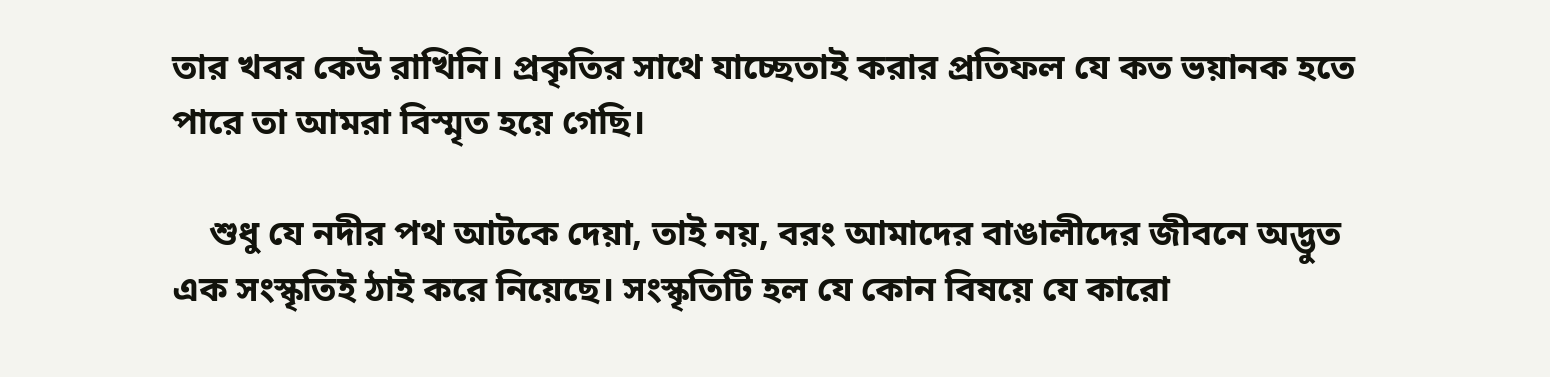তার খবর কেউ রাখিনি। প্রকৃতির সাথে যাচ্ছেতাই করার প্রতিফল যে কত ভয়ানক হতে পারে তা আমরা বিস্মৃত হয়ে গেছি।

    শুধু যে নদীর পথ আটকে দেয়া, তাই নয়, বরং আমাদের বাঙালীদের জীবনে অদ্ভুত এক সংস্কৃতিই ঠাই করে নিয়েছে। সংস্কৃতিটি হল যে কোন বিষয়ে যে কারো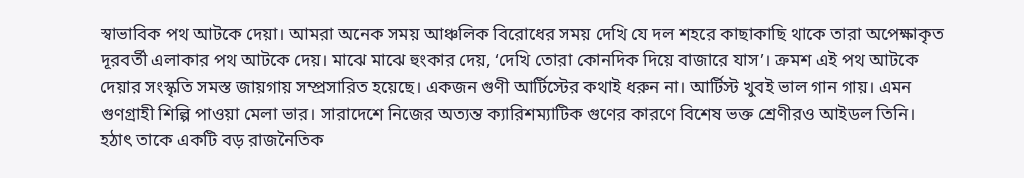স্বাভাবিক পথ আটকে দেয়া। আমরা অনেক সময় আঞ্চলিক বিরোধের সময় দেখি যে দল শহরে কাছাকাছি থাকে তারা অপেক্ষাকৃত দূরবর্তী এলাকার পথ আটকে দেয়। মাঝে মাঝে হুংকার দেয়, ‘দেখি তোরা কোনদিক দিয়ে বাজারে যাস’। ক্রমশ এই পথ আটকে দেয়ার সংস্কৃতি সমস্ত জায়গায় সম্প্রসারিত হয়েছে। একজন গুণী আর্টিস্টের কথাই ধরুন না। আর্টিস্ট খুবই ভাল গান গায়। এমন গুণগ্রাহী শিল্পি পাওয়া মেলা ভার। সারাদেশে নিজের অত্যন্ত ক্যারিশম্যাটিক গুণের কারণে বিশেষ ভক্ত শ্রেণীরও আইডল তিনি। হঠাৎ তাকে একটি বড় রাজনৈতিক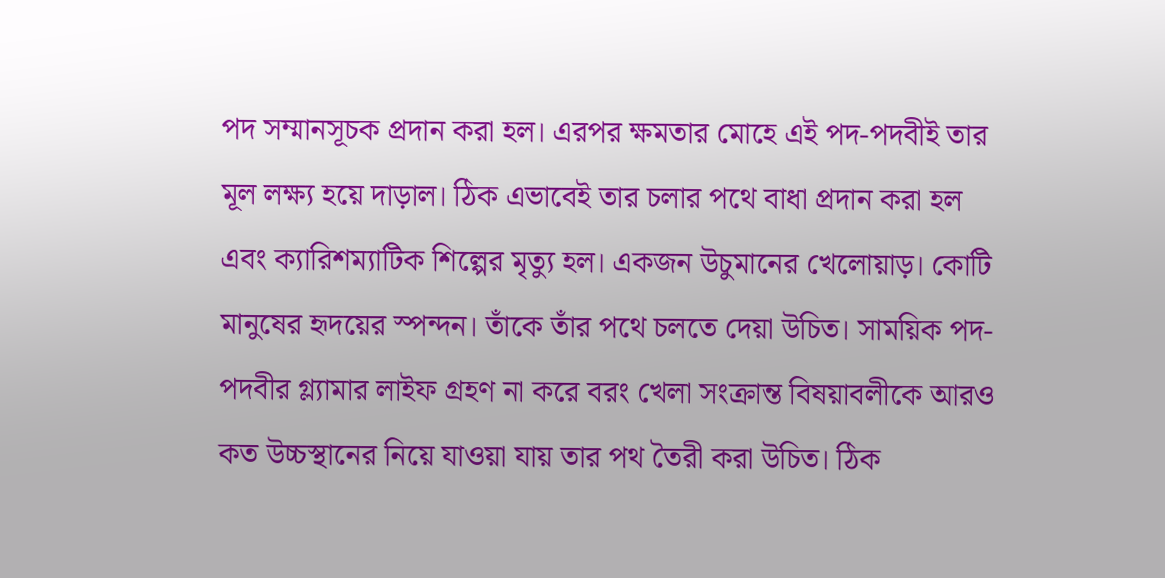পদ সম্মানসূচক প্রদান করা হল। এরপর ক্ষমতার মোহে এই পদ-পদবীই তার মূল লক্ষ্য হয়ে দাড়াল। ঠিক এভাবেই তার চলার পথে বাধা প্রদান করা হল এবং ক্যারিশম্যাটিক শিল্পের মৃত্যু হল। একজন উচুমানের খেলোয়াড়। কোটি মানুষের হৃদয়ের স্পন্দন। তাঁকে তাঁর পথে চলতে দেয়া উচিত। সাময়িক পদ-পদবীর গ্ল্যামার লাইফ গ্রহণ না করে বরং খেলা সংক্রান্ত বিষয়াবলীকে আরও কত উচ্চস্থানের নিয়ে যাওয়া যায় তার পথ তৈরী করা উচিত। ঠিক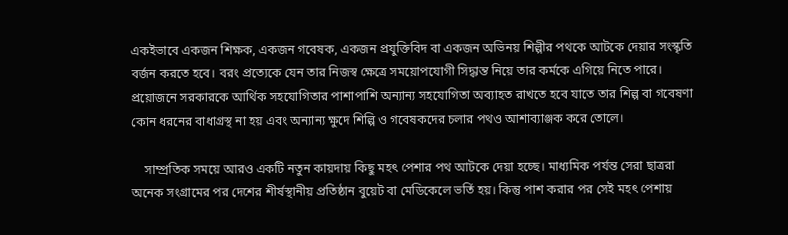একইভাবে একজন শিক্ষক, একজন গবেষক, একজন প্রযুক্তিবিদ বা একজন অভিনয় শিল্পীর পথকে আটকে দেয়ার সংস্কৃতি বর্জন করতে হবে। বরং প্রত্যেকে যেন তার নিজস্ব ক্ষেত্রে সময়োপযোগী সিদ্ধান্ত নিয়ে তার কর্মকে এগিয়ে নিতে পারে। প্রয়োজনে সরকারকে আর্থিক সহযোগিতার পাশাপাশি অন্যান্য সহযোগিতা অব্যাহত রাখতে হবে যাতে তার শিল্প বা গবেষণা কোন ধরনের বাধাগ্রস্থ না হয় এবং অন্যান্য ক্ষুদে শিল্পি ও গবেষকদের চলার পথও আশাব্যাঞ্জক করে তোলে।

    সাম্প্রতিক সময়ে আরও একটি নতুন কায়দায় কিছু মহৎ পেশার পথ আটকে দেয়া হচ্ছে। মাধ্যমিক পর্যন্ত সেরা ছাত্ররা অনেক সংগ্রামের পর দেশের শীর্ষস্থানীয় প্রতিষ্ঠান বুয়েট বা মেডিকেলে ভর্তি হয়। কিন্তু পাশ করার পর সেই মহৎ পেশায়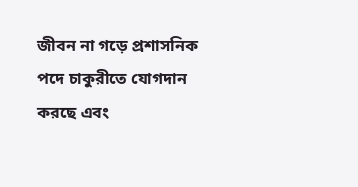জীবন না গড়ে প্রশাসনিক পদে চাকুরীতে যোগদান করছে এবং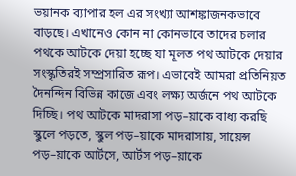ভয়ানক ব্যাপার হল এর সংখ্যা আশঙ্কাজনকভাবে বাড়ছে। এখানেও কোন না কোনভাবে তাদের চলার পথকে আটকে দেয়া হচ্ছে যা মূলত পথ আটকে দেয়ার সংস্কৃতিরই সম্প্রসারিত রূপ। এভাবেই আমরা প্রতিনিয়ত দৈনন্দিন বিভিন্ন কাজে এবং লক্ষ্য অর্জনে পথ আটকে দিচ্ছি। পথ আটকে মাদরাসা পড়–য়াকে বাধ্য করছি স্কুলে পড়তে, স্কুল পড়–য়াকে মাদরাসায়, সায়েন্স পড়–য়াকে আর্টসে, আর্টস পড়–য়াকে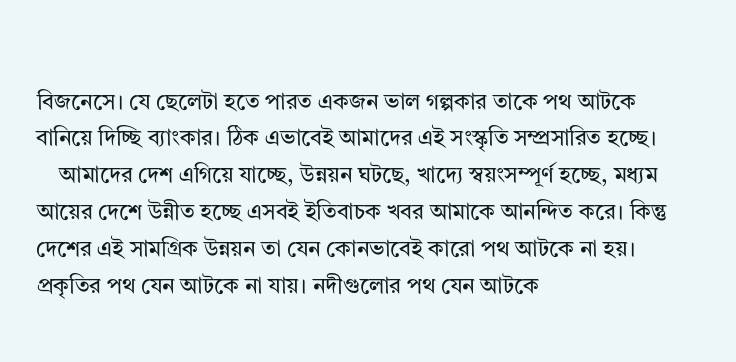বিজনেসে। যে ছেলেটা হতে পারত একজন ভাল গল্পকার তাকে পথ আটকে বানিয়ে দিচ্ছি ব্যাংকার। ঠিক এভাবেই আমাদের এই সংস্কৃতি সম্প্রসারিত হচ্ছে।
    আমাদের দেশ এগিয়ে যাচ্ছে, উন্নয়ন ঘটছে, খাদ্যে স্বয়ংসম্পূর্ণ হচ্ছে, মধ্যম আয়ের দেশে উন্নীত হচ্ছে এসবই ইতিবাচক খবর আমাকে আনন্দিত করে। কিন্তু দেশের এই সামগ্রিক উন্নয়ন তা যেন কোনভাবেই কারো পথ আটকে না হয়। প্রকৃতির পথ যেন আটকে না যায়। নদীগুলোর পথ যেন আটকে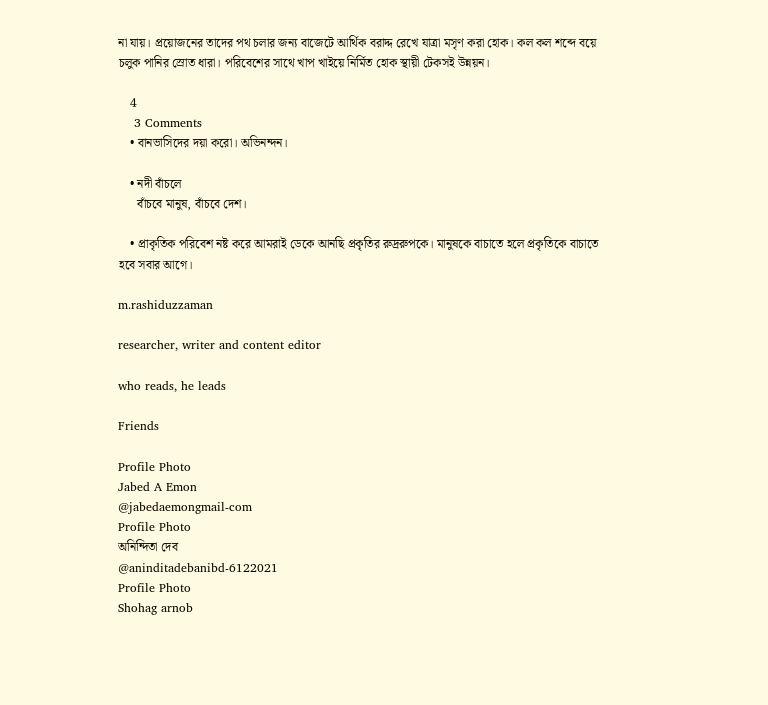না যায়। প্রয়োজনের তাদের পথ চলার জন্য বাজেটে আর্থিক বরাদ্দ রেখে যাত্রা মসৃণ করা হোক। কল কল শব্দে বয়ে চলুক পানির স্রোত ধারা। পরিবেশের সাথে খাপ খাইয়ে নির্মিত হোক স্থায়ী টেকসই উন্নয়ন।

    4
    3 Comments
    • বানভাসিদের দয়া করো। অভিনন্দন।

    • নদী বাঁচলে
      বাঁচবে মানুষ, বাঁচবে দেশ।

    • প্রাকৃতিক পরিবেশ নষ্ট করে আমরাই ডেকে আনছি প্রকৃতির রুদ্ররুপকে। মানুষকে বাচাতে হলে প্রকৃতিকে বাচাতে হবে সবার আগে।

m.rashiduzzaman

researcher, writer and content editor

who reads, he leads

Friends

Profile Photo
Jabed A Emon
@jabedaemongmail-com
Profile Photo
অনিন্দিতা দেব
@aninditadebanibd-6122021
Profile Photo
Shohag arnob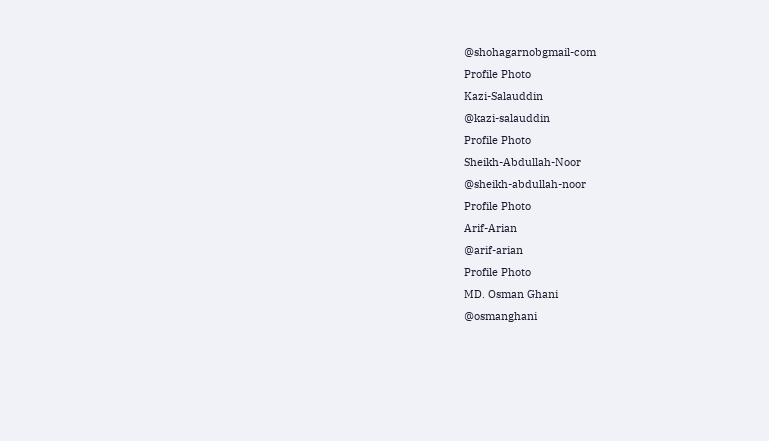@shohagarnobgmail-com
Profile Photo
Kazi-Salauddin
@kazi-salauddin
Profile Photo
Sheikh-Abdullah-Noor
@sheikh-abdullah-noor
Profile Photo
Arif-Arian
@arif-arian
Profile Photo
MD. Osman Ghani
@osmanghani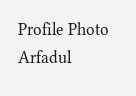Profile Photo
Arfadul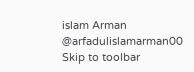islam Arman
@arfadulislamarman00
Skip to toolbar